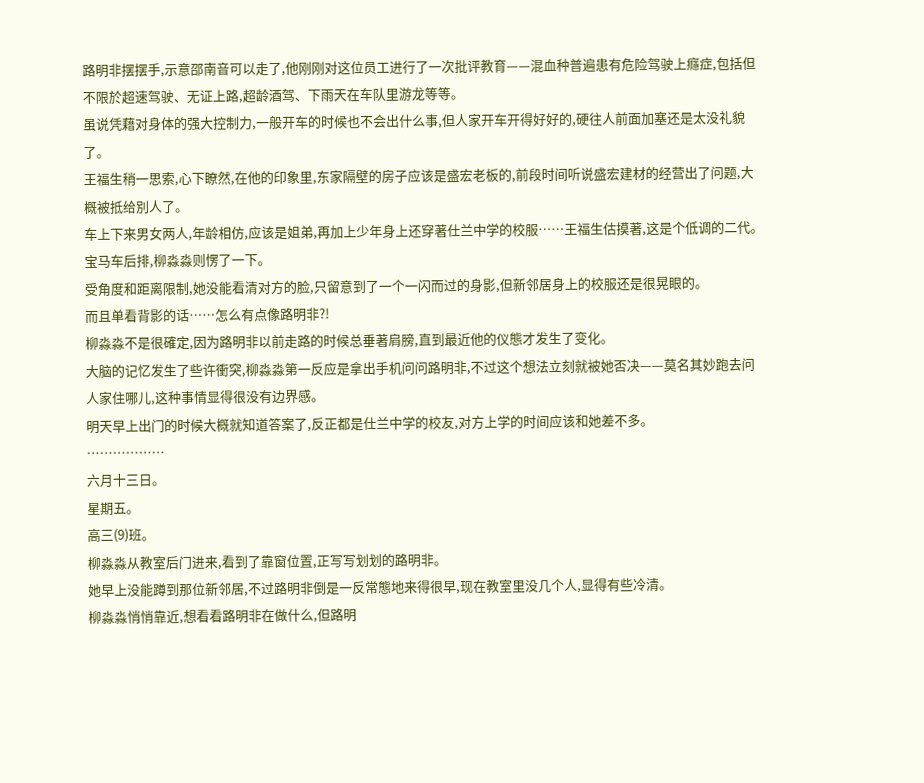路明非摆摆手,示意邵南音可以走了,他刚刚对这位员工进行了一次批评教育——混血种普遍患有危险驾驶上癮症,包括但不限於超速驾驶、无证上路,超龄酒驾、下雨天在车队里游龙等等。
虽说凭藉对身体的强大控制力,一般开车的时候也不会出什么事,但人家开车开得好好的,硬往人前面加塞还是太没礼貌了。
王福生稍一思索,心下瞭然,在他的印象里,东家隔壁的房子应该是盛宏老板的,前段时间听说盛宏建材的经营出了问题,大概被抵给別人了。
车上下来男女两人,年龄相仿,应该是姐弟,再加上少年身上还穿著仕兰中学的校服……王福生估摸著,这是个低调的二代。
宝马车后排,柳淼淼则愣了一下。
受角度和距离限制,她没能看清对方的脸,只留意到了一个一闪而过的身影,但新邻居身上的校服还是很晃眼的。
而且单看背影的话……怎么有点像路明非?!
柳淼淼不是很確定,因为路明非以前走路的时候总垂著肩膀,直到最近他的仪態才发生了变化。
大脑的记忆发生了些许衝突,柳淼淼第一反应是拿出手机问问路明非,不过这个想法立刻就被她否决——莫名其妙跑去问人家住哪儿,这种事情显得很没有边界感。
明天早上出门的时候大概就知道答案了,反正都是仕兰中学的校友,对方上学的时间应该和她差不多。
………………
六月十三日。
星期五。
高三(9)班。
柳淼淼从教室后门进来,看到了靠窗位置,正写写划划的路明非。
她早上没能蹲到那位新邻居,不过路明非倒是一反常態地来得很早,现在教室里没几个人,显得有些冷清。
柳淼淼悄悄靠近,想看看路明非在做什么,但路明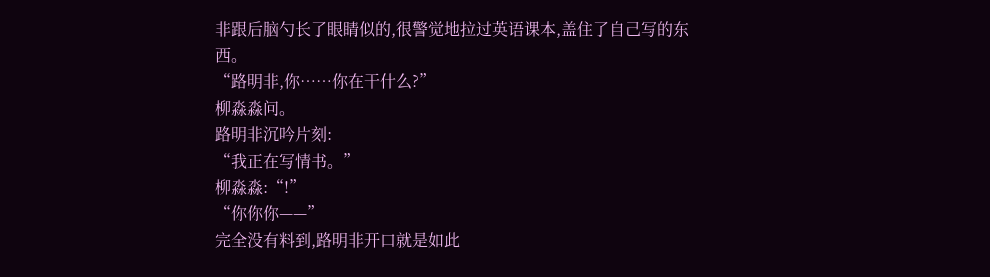非跟后脑勺长了眼睛似的,很警觉地拉过英语课本,盖住了自己写的东西。
“路明非,你……你在干什么?”
柳淼淼问。
路明非沉吟片刻:
“我正在写情书。”
柳淼淼:“!”
“你你你——”
完全没有料到,路明非开口就是如此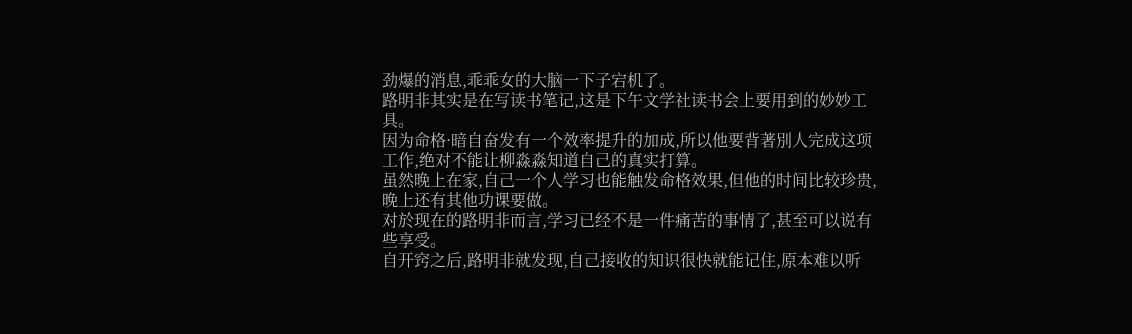劲爆的消息,乖乖女的大脑一下子宕机了。
路明非其实是在写读书笔记,这是下午文学社读书会上要用到的妙妙工具。
因为命格·暗自奋发有一个效率提升的加成,所以他要背著別人完成这项工作,绝对不能让柳淼淼知道自己的真实打算。
虽然晚上在家,自己一个人学习也能触发命格效果,但他的时间比较珍贵,晚上还有其他功课要做。
对於现在的路明非而言,学习已经不是一件痛苦的事情了,甚至可以说有些享受。
自开窍之后,路明非就发现,自己接收的知识很快就能记住,原本难以听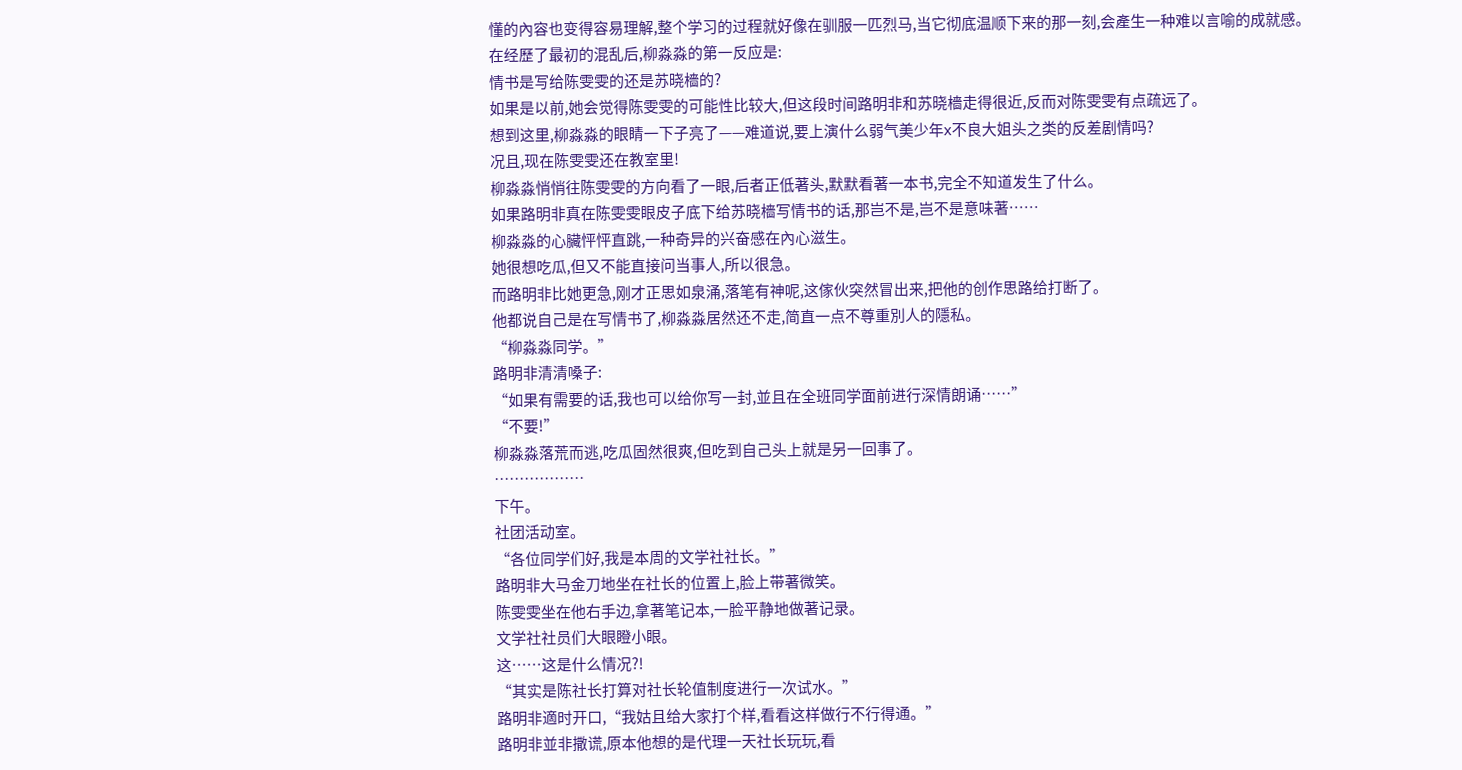懂的內容也变得容易理解,整个学习的过程就好像在驯服一匹烈马,当它彻底温顺下来的那一刻,会產生一种难以言喻的成就感。
在经歷了最初的混乱后,柳淼淼的第一反应是:
情书是写给陈雯雯的还是苏晓檣的?
如果是以前,她会觉得陈雯雯的可能性比较大,但这段时间路明非和苏晓檣走得很近,反而对陈雯雯有点疏远了。
想到这里,柳淼淼的眼睛一下子亮了——难道说,要上演什么弱气美少年x不良大姐头之类的反差剧情吗?
况且,现在陈雯雯还在教室里!
柳淼淼悄悄往陈雯雯的方向看了一眼,后者正低著头,默默看著一本书,完全不知道发生了什么。
如果路明非真在陈雯雯眼皮子底下给苏晓檣写情书的话,那岂不是,岂不是意味著……
柳淼淼的心臟怦怦直跳,一种奇异的兴奋感在內心滋生。
她很想吃瓜,但又不能直接问当事人,所以很急。
而路明非比她更急,刚才正思如泉涌,落笔有神呢,这傢伙突然冒出来,把他的创作思路给打断了。
他都说自己是在写情书了,柳淼淼居然还不走,简直一点不尊重別人的隱私。
“柳淼淼同学。”
路明非清清嗓子:
“如果有需要的话,我也可以给你写一封,並且在全班同学面前进行深情朗诵……”
“不要!”
柳淼淼落荒而逃,吃瓜固然很爽,但吃到自己头上就是另一回事了。
………………
下午。
社团活动室。
“各位同学们好,我是本周的文学社社长。”
路明非大马金刀地坐在社长的位置上,脸上带著微笑。
陈雯雯坐在他右手边,拿著笔记本,一脸平静地做著记录。
文学社社员们大眼瞪小眼。
这……这是什么情况?!
“其实是陈社长打算对社长轮值制度进行一次试水。”
路明非適时开口,“我姑且给大家打个样,看看这样做行不行得通。”
路明非並非撒谎,原本他想的是代理一天社长玩玩,看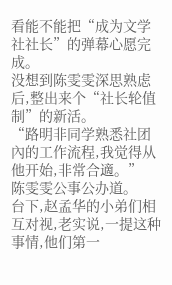看能不能把“成为文学社社长”的弹幕心愿完成。
没想到陈雯雯深思熟虑后,整出来个“社长轮值制”的新活。
“路明非同学熟悉社团內的工作流程,我觉得从他开始,非常合適。”
陈雯雯公事公办道。
台下,赵孟华的小弟们相互对视,老实说,一提这种事情,他们第一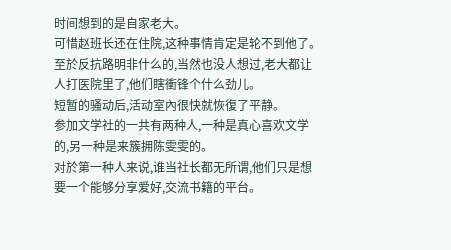时间想到的是自家老大。
可惜赵班长还在住院,这种事情肯定是轮不到他了。
至於反抗路明非什么的,当然也没人想过,老大都让人打医院里了,他们瞎衝锋个什么劲儿。
短暂的骚动后,活动室內很快就恢復了平静。
参加文学社的一共有两种人,一种是真心喜欢文学的,另一种是来簇拥陈雯雯的。
对於第一种人来说,谁当社长都无所谓,他们只是想要一个能够分享爱好,交流书籍的平台。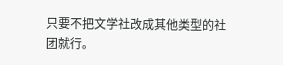只要不把文学社改成其他类型的社团就行。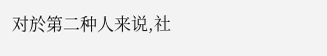对於第二种人来说,社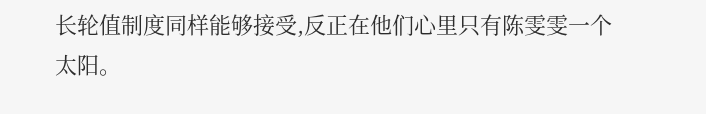长轮值制度同样能够接受,反正在他们心里只有陈雯雯一个太阳。